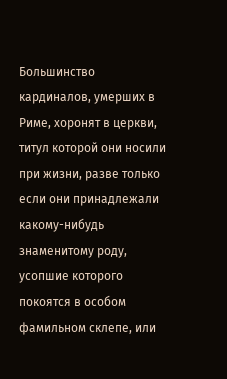Большинство кардиналов, умерших в Риме, хоронят в церкви, титул которой они носили при жизни, разве только если они принадлежали какому-нибудь знаменитому роду, усопшие которого покоятся в особом фамильном склепе, или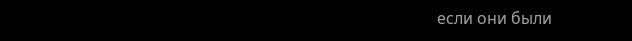если они были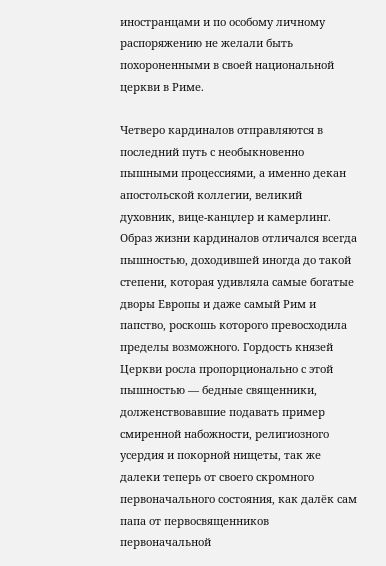иностранцами и по особому личному распоряжению не желали быть похороненными в своей национальной церкви в Риме.

Четверо кардиналов отправляются в последний путь с необыкновенно пышными процессиями, а именно декан апостольской коллегии, великий духовник, вице-канцлер и камерлинг. Образ жизни кардиналов отличался всегда пышностью, доходившей иногда до такой степени, которая удивляла самые богатые дворы Европы и даже самый Рим и папство, роскошь которого превосходила пределы возможного. Гордость князей Церкви росла пропорционально с этой пышностью — бедные священники, долженствовавшие подавать пример смиренной набожности, религиозного усердия и покорной нищеты, так же далеки теперь от своего скромного первоначального состояния, как далёк сам папа от первосвященников первоначальной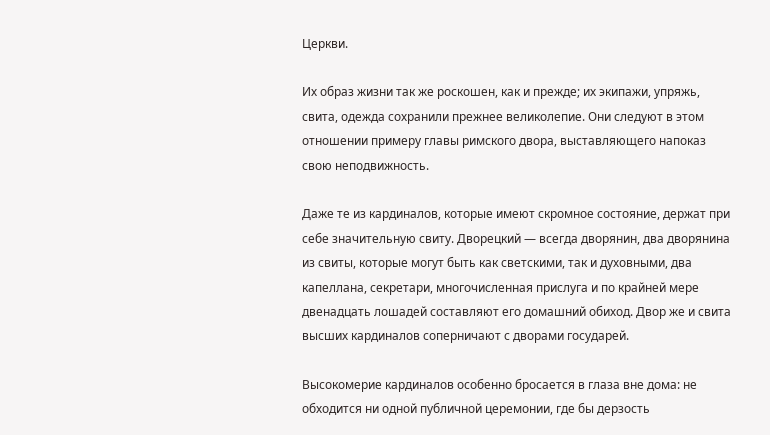Церкви.

Их образ жизни так же роскошен, как и прежде; их экипажи, упряжь, свита, одежда сохранили прежнее великолепие. Они следуют в этом отношении примеру главы римского двора, выставляющего напоказ свою неподвижность.

Даже те из кардиналов, которые имеют скромное состояние, держат при себе значительную свиту. Дворецкий — всегда дворянин, два дворянина из свиты, которые могут быть как светскими, так и духовными, два капеллана, секретари, многочисленная прислуга и по крайней мере двенадцать лошадей составляют его домашний обиход. Двор же и свита высших кардиналов соперничают с дворами государей.

Высокомерие кардиналов особенно бросается в глаза вне дома: не обходится ни одной публичной церемонии, где бы дерзость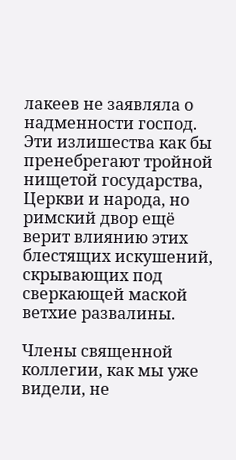лакеев не заявляла о надменности господ. Эти излишества как бы пренебрегают тройной нищетой государства, Церкви и народа, но римский двор ещё верит влиянию этих блестящих искушений, скрывающих под сверкающей маской ветхие развалины.

Члены священной коллегии, как мы уже видели, не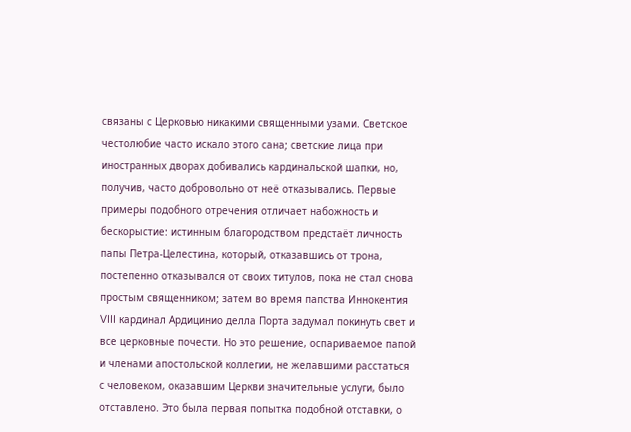связаны с Церковью никакими священными узами. Светское честолюбие часто искало этого сана; светские лица при иностранных дворах добивались кардинальской шапки, но, получив, часто добровольно от неё отказывались. Первые примеры подобного отречения отличает набожность и бескорыстие: истинным благородством предстаёт личность папы Петра-Целестина, который, отказавшись от трона, постепенно отказывался от своих титулов, пока не стал снова простым священником; затем во время папства Иннокентия VIII кардинал Ардицинио делла Порта задумал покинуть свет и все церковные почести. Но это решение, оспариваемое папой и членами апостольской коллегии, не желавшими расстаться с человеком, оказавшим Церкви значительные услуги, было отставлено. Это была первая попытка подобной отставки, о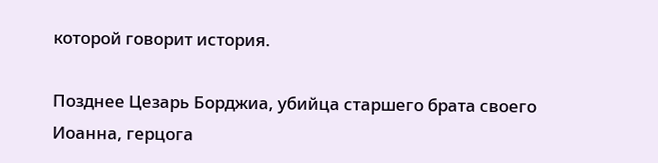которой говорит история.

Позднее Цезарь Борджиа, убийца старшего брата своего Иоанна, герцога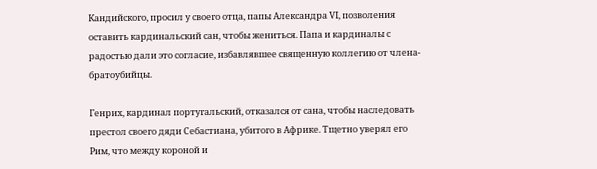Кандийского, просил у своего отца, папы Александра VI, позволения оставить кардинальский сан, чтобы жениться. Папа и кардиналы с радостью дали это согласие, избавлявшее священную коллегию от члена-братоубийцы.

Генрих, кардинал португальский, отказался от сана, чтобы наследовать престол своего дяди Себастиана, убитого в Африке. Тщетно уверял его Рим, что между короной и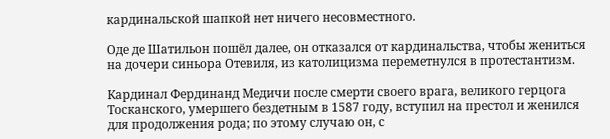кардинальской шапкой нет ничего несовместного.

Оде де Шатильон пошёл далее, он отказался от кардинальства, чтобы жениться на дочери синьора Отевиля, из католицизма переметнулся в протестантизм.

Кардинал Фердинанд Медичи после смерти своего врага, великого герцога Тосканского, умершего бездетным в 1587 году, вступил на престол и женился для продолжения рода; по этому случаю он, с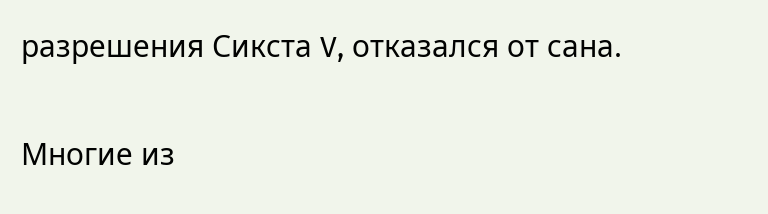разрешения Сикста V, отказался от сана.

Многие из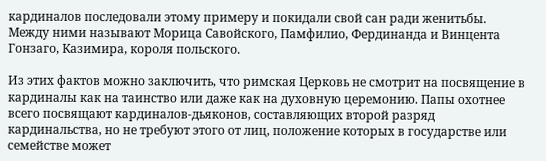кардиналов последовали этому примеру и покидали свой сан ради женитьбы. Между ними называют Морица Савойского, Памфилио, Фердинанда и Винцента Гонзаго, Казимира, короля польского.

Из этих фактов можно заключить, что римская Церковь не смотрит на посвящение в кардиналы как на таинство или даже как на духовную церемонию. Папы охотнее всего посвящают кардиналов-дьяконов, составляющих второй разряд кардинальства, но не требуют этого от лиц, положение которых в государстве или семействе может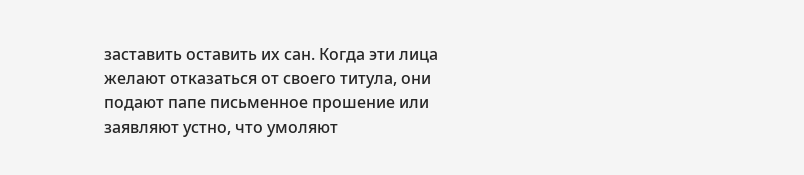заставить оставить их сан. Когда эти лица желают отказаться от своего титула, они подают папе письменное прошение или заявляют устно, что умоляют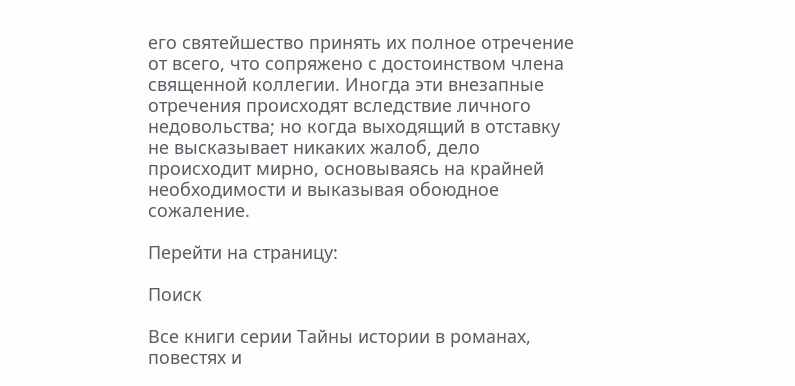его святейшество принять их полное отречение от всего, что сопряжено с достоинством члена священной коллегии. Иногда эти внезапные отречения происходят вследствие личного недовольства; но когда выходящий в отставку не высказывает никаких жалоб, дело происходит мирно, основываясь на крайней необходимости и выказывая обоюдное сожаление.

Перейти на страницу:

Поиск

Все книги серии Тайны истории в романах, повестях и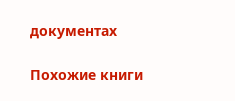документах

Похожие книги